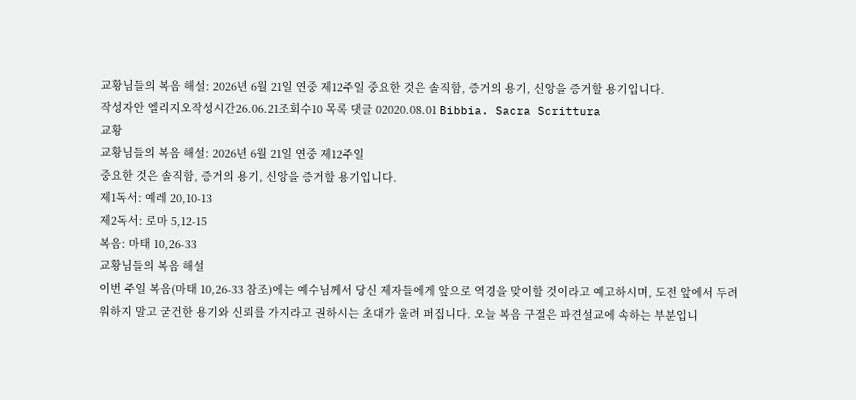교황님들의 복음 해설: 2026년 6월 21일 연중 제12주일 중요한 것은 솔직함, 증거의 용기, 신앙을 증거할 용기입니다.
작성자안 엘리지오작성시간26.06.21조회수10 목록 댓글 02020.08.01 Bibbia. Sacra Scrittura
교황
교황님들의 복음 해설: 2026년 6월 21일 연중 제12주일
중요한 것은 솔직함, 증거의 용기, 신앙을 증거할 용기입니다.
제1독서: 예레 20,10-13
제2독서: 로마 5,12-15
복음: 마태 10,26-33
교황님들의 복음 해설
이번 주일 복음(마태 10,26-33 참조)에는 예수님께서 당신 제자들에게 앞으로 역경을 맞이할 것이라고 예고하시며, 도전 앞에서 두려워하지 말고 굳건한 용기와 신뢰를 가지라고 권하시는 초대가 울려 퍼집니다. 오늘 복음 구절은 파견설교에 속하는 부분입니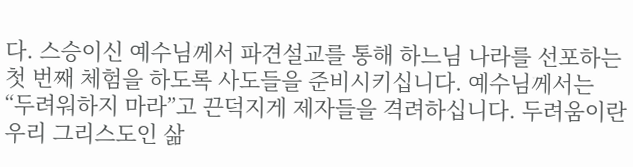다. 스승이신 예수님께서 파견설교를 통해 하느님 나라를 선포하는 첫 번째 체험을 하도록 사도들을 준비시키십니다. 예수님께서는 “두려워하지 마라”고 끈덕지게 제자들을 격려하십니다. 두려움이란 우리 그리스도인 삶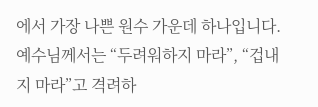에서 가장 나쁜 원수 가운데 하나입니다. 예수님께서는 “두려워하지 마라”, “겁내지 마라”고 격려하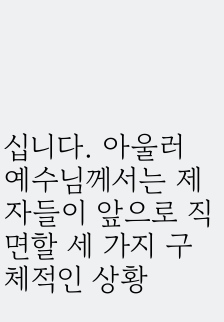십니다. 아울러 예수님께서는 제자들이 앞으로 직면할 세 가지 구체적인 상황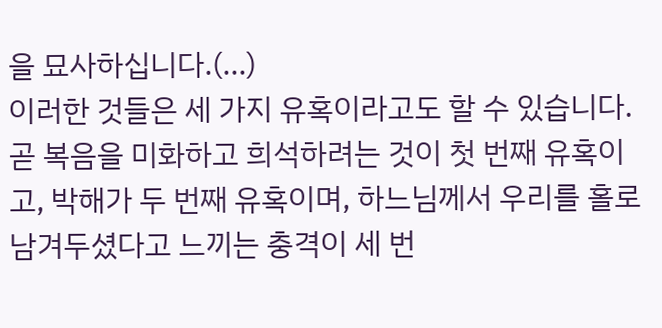을 묘사하십니다.(...)
이러한 것들은 세 가지 유혹이라고도 할 수 있습니다. 곧 복음을 미화하고 희석하려는 것이 첫 번째 유혹이고, 박해가 두 번째 유혹이며, 하느님께서 우리를 홀로 남겨두셨다고 느끼는 충격이 세 번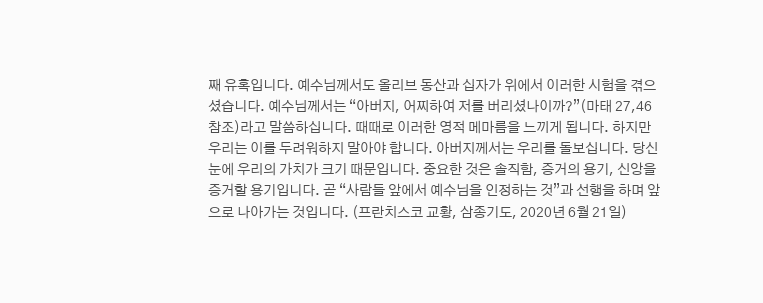째 유혹입니다. 예수님께서도 올리브 동산과 십자가 위에서 이러한 시험을 겪으셨습니다. 예수님께서는 “아버지, 어찌하여 저를 버리셨나이까?”(마태 27,46 참조)라고 말씀하십니다. 때때로 이러한 영적 메마름을 느끼게 됩니다. 하지만 우리는 이를 두려워하지 말아야 합니다. 아버지께서는 우리를 돌보십니다. 당신 눈에 우리의 가치가 크기 때문입니다. 중요한 것은 솔직함, 증거의 용기, 신앙을 증거할 용기입니다. 곧 “사람들 앞에서 예수님을 인정하는 것”과 선행을 하며 앞으로 나아가는 것입니다. (프란치스코 교황, 삼종기도, 2020년 6월 21일)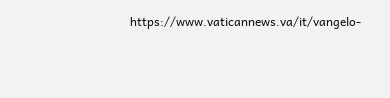https://www.vaticannews.va/it/vangelo-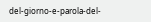del-giorno-e-parola-del-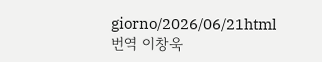giorno/2026/06/21html
번역 이창욱